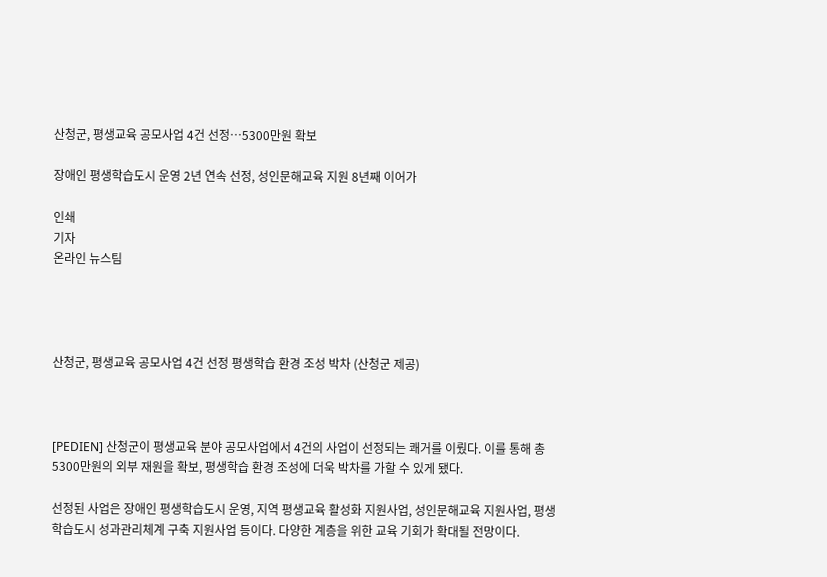산청군, 평생교육 공모사업 4건 선정…5300만원 확보

장애인 평생학습도시 운영 2년 연속 선정, 성인문해교육 지원 8년째 이어가

인쇄
기자
온라인 뉴스팀




산청군, 평생교육 공모사업 4건 선정 평생학습 환경 조성 박차 (산청군 제공)



[PEDIEN] 산청군이 평생교육 분야 공모사업에서 4건의 사업이 선정되는 쾌거를 이뤘다. 이를 통해 총 5300만원의 외부 재원을 확보, 평생학습 환경 조성에 더욱 박차를 가할 수 있게 됐다.

선정된 사업은 장애인 평생학습도시 운영, 지역 평생교육 활성화 지원사업, 성인문해교육 지원사업, 평생학습도시 성과관리체계 구축 지원사업 등이다. 다양한 계층을 위한 교육 기회가 확대될 전망이다.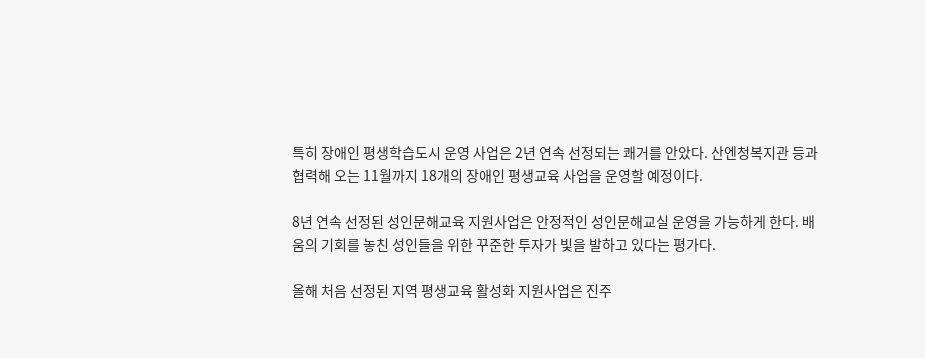특히 장애인 평생학습도시 운영 사업은 2년 연속 선정되는 쾌거를 안았다. 산엔청복지관 등과 협력해 오는 11월까지 18개의 장애인 평생교육 사업을 운영할 예정이다.

8년 연속 선정된 성인문해교육 지원사업은 안정적인 성인문해교실 운영을 가능하게 한다. 배움의 기회를 놓친 성인들을 위한 꾸준한 투자가 빛을 발하고 있다는 평가다.

올해 처음 선정된 지역 평생교육 활성화 지원사업은 진주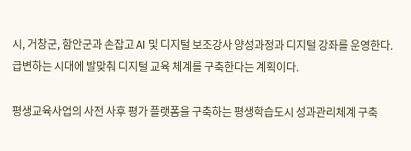시, 거창군, 함안군과 손잡고 AI 및 디지털 보조강사 양성과정과 디지털 강좌를 운영한다. 급변하는 시대에 발맞춰 디지털 교육 체계를 구축한다는 계획이다.

평생교육사업의 사전 사후 평가 플랫폼을 구축하는 평생학습도시 성과관리체계 구축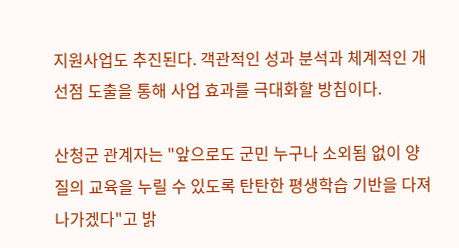지원사업도 추진된다. 객관적인 성과 분석과 체계적인 개선점 도출을 통해 사업 효과를 극대화할 방침이다.

산청군 관계자는 "앞으로도 군민 누구나 소외됨 없이 양질의 교육을 누릴 수 있도록 탄탄한 평생학습 기반을 다져 나가겠다"고 밝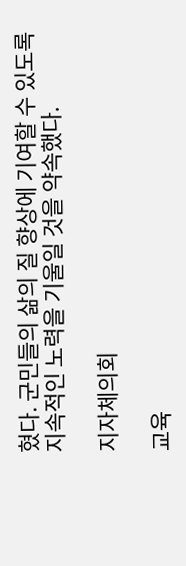혔다. 군민들의 삶의 질 향상에 기여할 수 있도록 지속적인 노력을 기울일 것을 약속했다.

지자체의회

교육